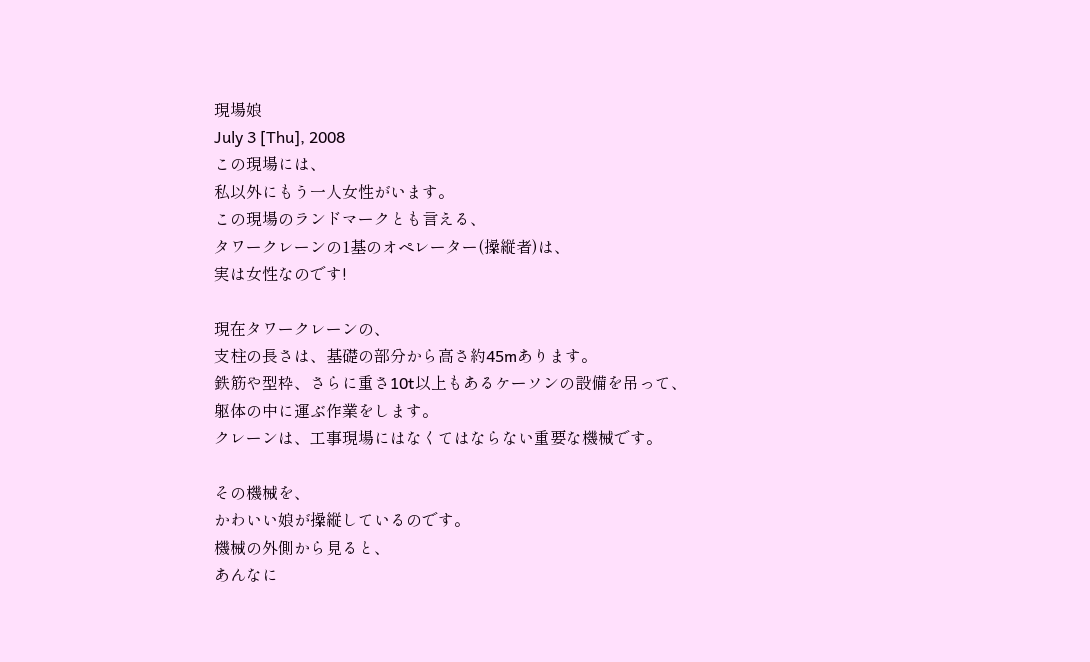現場娘
July 3 [Thu], 2008
この現場には、
私以外にもう一人女性がいます。
この現場のランドマークとも言える、
タワークレーンの1基のオペレーター(操縦者)は、
実は女性なのです!

現在タワークレーンの、
支柱の長さは、基礎の部分から高さ約45mあります。
鉄筋や型枠、さらに重さ10t以上もあるケーソンの設備を吊って、
躯体の中に運ぶ作業をします。
クレーンは、工事現場にはなくてはならない重要な機械です。

その機械を、
かわいい娘が操縦しているのです。
機械の外側から見ると、
あんなに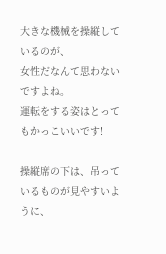大きな機械を操縦しているのが、
女性だなんて思わないですよね。
運転をする姿はとってもかっこいいです!

操縦席の下は、吊っているものが見やすいように、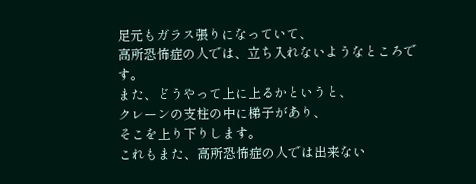足元もガラス張りになっていて、
高所恐怖症の人では、立ち入れないようなところです。
また、どうやって上に上るかというと、
クレーンの支柱の中に梯子があり、
そこを上り下りします。
これもまた、高所恐怖症の人では出来ない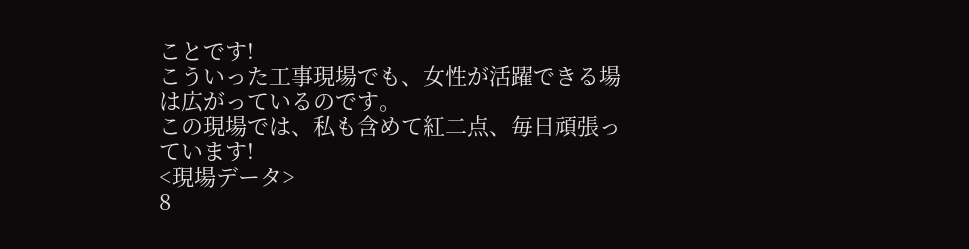ことです!
こういった工事現場でも、女性が活躍できる場は広がっているのです。
この現場では、私も含めて紅二点、毎日頑張っています!
<現場データ>
8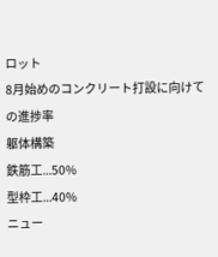ロット
8月始めのコンクリート打設に向けての進捗率
躯体構築
鉄筋工...50%
型枠工...40%
ニュー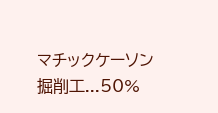マチックケーソン
掘削工...50%